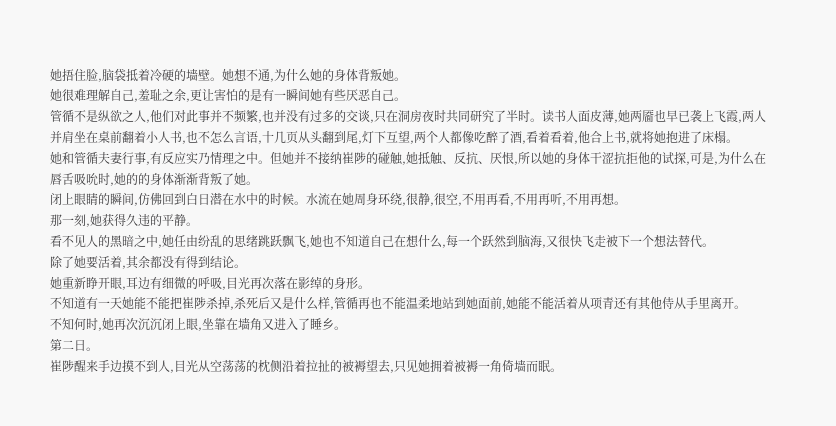她捂住脸,脑袋抵着冷硬的墙壁。她想不通,为什么她的身体背叛她。
她很难理解自己,羞耻之余,更让害怕的是有一瞬间她有些厌恶自己。
管循不是纵欲之人,他们对此事并不频繁,也并没有过多的交谈,只在洞房夜时共同研究了半时。读书人面皮薄,她两靥也早已袭上飞霞,两人并肩坐在桌前翻着小人书,也不怎么言语,十几页从头翻到尾,灯下互望,两个人都像吃醉了酒,看着看着,他合上书,就将她抱进了床榻。
她和管循夫妻行事,有反应实乃情理之中。但她并不接纳崔陟的碰触,她抵触、反抗、厌恨,所以她的身体干涩抗拒他的试探,可是,为什么在唇舌吸吮时,她的的身体渐渐背叛了她。
闭上眼睛的瞬间,仿佛回到白日潜在水中的时候。水流在她周身环绕,很静,很空,不用再看,不用再听,不用再想。
那一刻,她获得久违的平静。
看不见人的黑暗之中,她任由纷乱的思绪跳跃飘飞,她也不知道自己在想什么,每一个跃然到脑海,又很快飞走被下一个想法替代。
除了她要活着,其余都没有得到结论。
她重新睁开眼,耳边有细微的呼吸,目光再次落在影绰的身形。
不知道有一天她能不能把崔陟杀掉,杀死后又是什么样,管循再也不能温柔地站到她面前,她能不能活着从项青还有其他侍从手里离开。
不知何时,她再次沉沉闭上眼,坐靠在墙角又进入了睡乡。
第二日。
崔陟醒来手边摸不到人,目光从空荡荡的枕侧沿着拉扯的被褥望去,只见她拥着被褥一角倚墙而眠。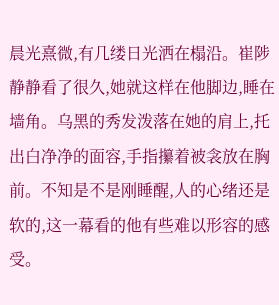晨光熹微,有几缕日光洒在榻沿。崔陟静静看了很久,她就这样在他脚边,睡在墙角。乌黑的秀发泼落在她的肩上,托出白净净的面容,手指攥着被衾放在胸前。不知是不是刚睡醒,人的心绪还是软的,这一幕看的他有些难以形容的感受。